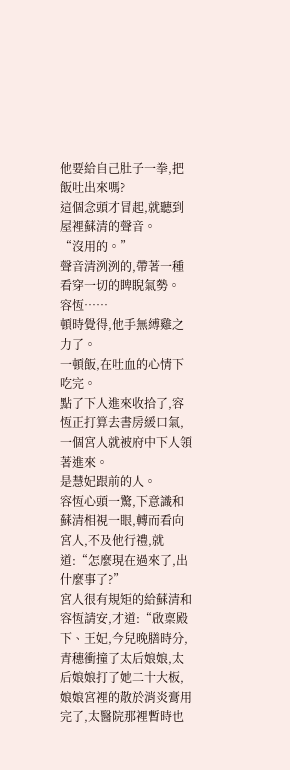他要給自己肚子一拳,把飯吐出來嗎?
這個念頭才冒起,就聽到屋裡蘇清的聲音。
“沒用的。”
聲音清洌洌的,帶著一種看穿一切的睥睨氣勢。
容恆……
頓時覺得,他手無縛雞之力了。
一頓飯,在吐血的心情下吃完。
點了下人進來收拾了,容恆正打算去書房緩口氣,一個宮人就被府中下人領著進來。
是慧妃跟前的人。
容恆心頭一驚,下意識和蘇清相視一眼,轉而看向宮人,不及他行禮,就道:“怎麼現在過來了,出什麼事了?”
宮人很有規矩的給蘇清和容恆請安,才道:“啟稟殿下、王妃,今兒晚膳時分,青穗衝撞了太后娘娘,太后娘娘打了她二十大板,娘娘宮裡的散於消炎膏用完了,太醫院那裡暫時也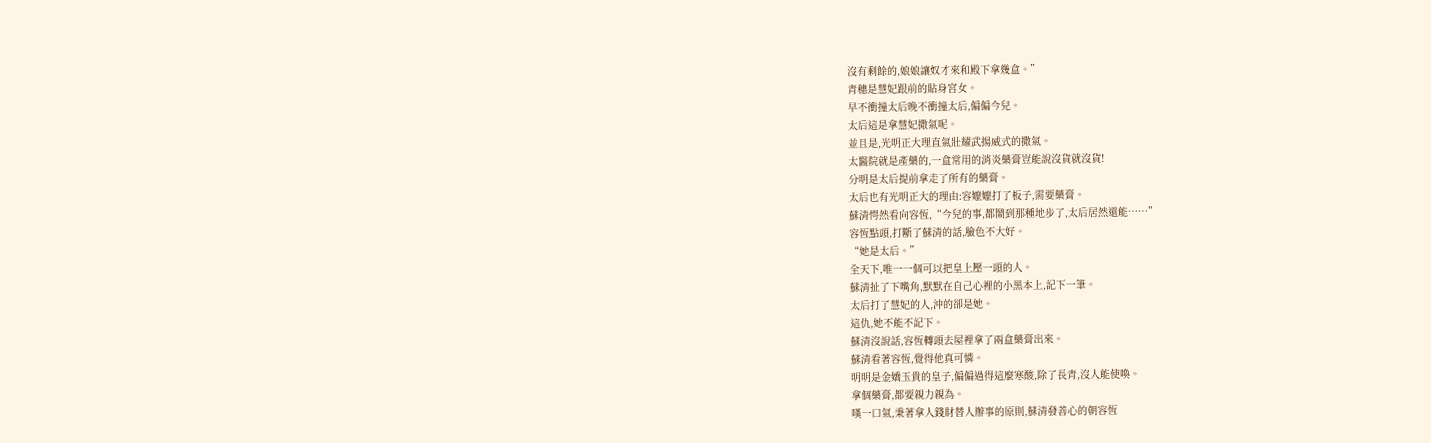沒有剩餘的,娘娘讓奴才來和殿下拿幾盒。”
青穗是慧妃跟前的貼身宮女。
早不衝撞太后晚不衝撞太后,偏偏今兒。
太后這是拿慧妃撒氣呢。
並且是,光明正大理直氣壯耀武揚威式的撒氣。
太醫院就是產藥的,一盒常用的消炎藥膏豈能說沒貨就沒貨!
分明是太后提前拿走了所有的藥膏。
太后也有光明正大的理由:容嬤嬤打了板子,需要藥膏。
蘇清愕然看向容恆,“今兒的事,都鬧到那種地步了,太后居然還能……”
容恆點頭,打斷了蘇清的話,臉色不大好。
“她是太后。”
全天下,唯一一個可以把皇上壓一頭的人。
蘇清扯了下嘴角,默默在自己心裡的小黑本上,記下一筆。
太后打了慧妃的人,沖的卻是她。
這仇,她不能不記下。
蘇清沒說話,容恆轉頭去屋裡拿了兩盒藥膏出來。
蘇清看著容恆,覺得他真可憐。
明明是金嬌玉貴的皇子,偏偏過得這麼寒酸,除了長青,沒人能使喚。
拿個藥膏,都要親力親為。
嘆一口氣,秉著拿人錢財替人辦事的原則,蘇清發善心的朝容恆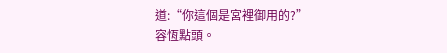道:“你這個是宮裡御用的?”
容恆點頭。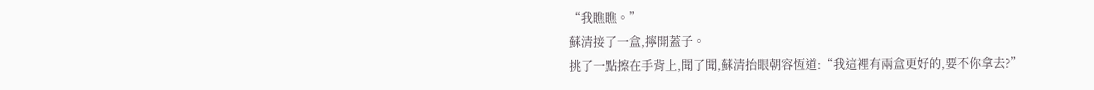“我瞧瞧。”
蘇清接了一盒,擰開蓋子。
挑了一點擦在手背上,聞了聞,蘇清抬眼朝容恆道:“我這裡有兩盒更好的,要不你拿去?”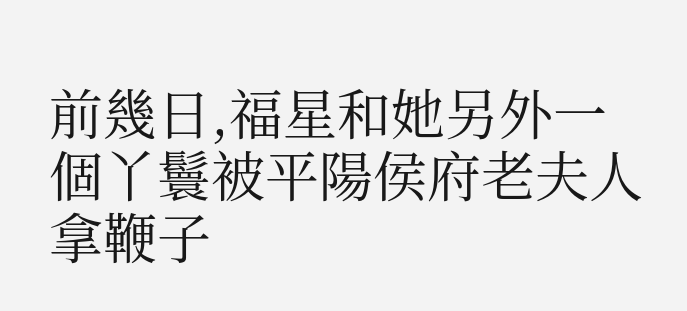前幾日,福星和她另外一個丫鬟被平陽侯府老夫人拿鞭子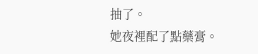抽了。
她夜裡配了點藥膏。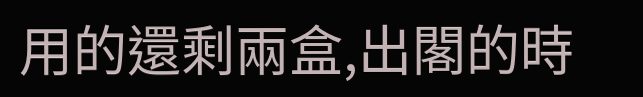用的還剩兩盒,出閣的時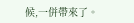候,一併帶來了。